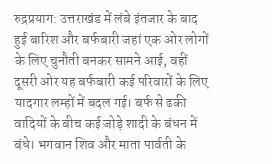रुद्रप्रयाग: उत्तराखंड में लंबे इंतजार के बाद हुई बारिश और बर्फबारी जहां एक ओर लोगों के लिए चुनौती बनकर सामने आई, वहीं दूसरी ओर यह बर्फबारी कई परिवारों के लिए यादगार लम्हों में बदल गई। बर्फ से ढकी वादियों के बीच कई जोड़े शादी के बंधन में बंधे। भगवान शिव और माता पार्वती के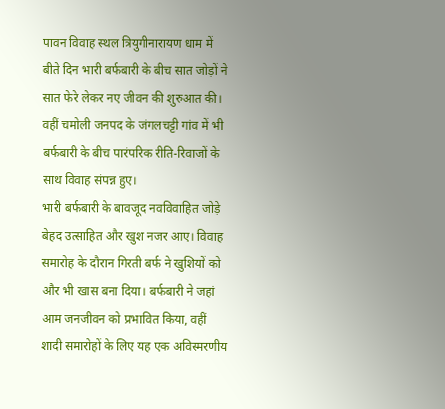पावन विवाह स्थल त्रियुगीनारायण धाम में बीते दिन भारी बर्फबारी के बीच सात जोड़ों ने सात फेरे लेकर नए जीवन की शुरुआत की। वहीं चमोली जनपद के जंगलचट्टी गांव में भी बर्फबारी के बीच पारंपरिक रीति-रिवाजों के साथ विवाह संपन्न हुए।
भारी बर्फबारी के बावजूद नवविवाहित जोड़े बेहद उत्साहित और खुश नजर आए। विवाह समारोह के दौरान गिरती बर्फ ने खुशियों को और भी खास बना दिया। बर्फबारी ने जहां आम जनजीवन को प्रभावित किया, वहीं शादी समारोहों के लिए यह एक अविस्मरणीय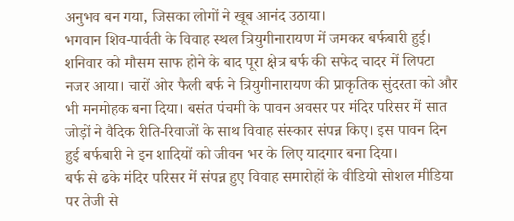अनुभव बन गया, जिसका लोगों ने खूब आनंद उठाया।
भगवान शिव-पार्वती के विवाह स्थल त्रियुगीनारायण में जमकर बर्फबारी हुई। शनिवार को मौसम साफ होने के बाद पूरा क्षेत्र बर्फ की सफेद चादर में लिपटा नजर आया। चारों ओर फैली बर्फ ने त्रियुगीनारायण की प्राकृतिक सुंदरता को और भी मनमोहक बना दिया। बसंत पंचमी के पावन अवसर पर मंदिर परिसर में सात जोड़ों ने वैदिक रीति-रिवाजों के साथ विवाह संस्कार संपन्न किए। इस पावन दिन हुई बर्फबारी ने इन शादियों को जीवन भर के लिए यादगार बना दिया।
बर्फ से ढके मंदिर परिसर में संपन्न हुए विवाह समारोहों के वीडियो सोशल मीडिया पर तेजी से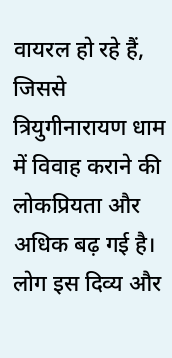वायरल हो रहे हैं, जिससे त्रियुगीनारायण धाम में विवाह कराने की लोकप्रियता और अधिक बढ़ गई है। लोग इस दिव्य और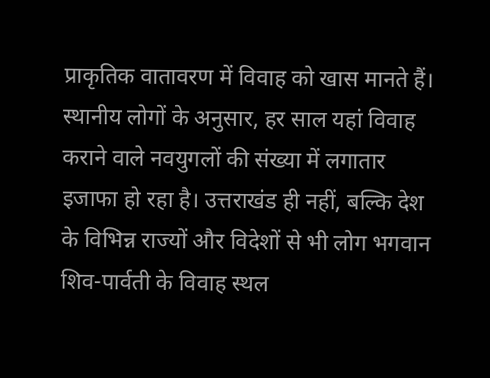प्राकृतिक वातावरण में विवाह को खास मानते हैं।
स्थानीय लोगों के अनुसार, हर साल यहां विवाह कराने वाले नवयुगलों की संख्या में लगातार इजाफा हो रहा है। उत्तराखंड ही नहीं, बल्कि देश के विभिन्न राज्यों और विदेशों से भी लोग भगवान शिव-पार्वती के विवाह स्थल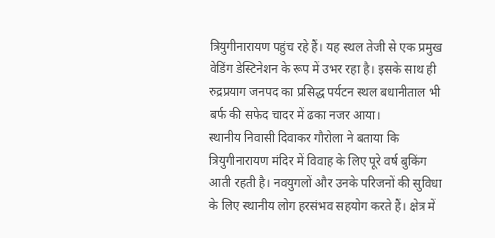त्रियुगीनारायण पहुंच रहे हैं। यह स्थल तेजी से एक प्रमुख वेडिंग डेस्टिनेशन के रूप में उभर रहा है। इसके साथ ही रुद्रप्रयाग जनपद का प्रसिद्ध पर्यटन स्थल बधानीताल भी बर्फ की सफेद चादर में ढका नजर आया।
स्थानीय निवासी दिवाकर गौरोला ने बताया कि त्रियुगीनारायण मंदिर में विवाह के लिए पूरे वर्ष बुकिंग आती रहती है। नवयुगलों और उनके परिजनों की सुविधा के लिए स्थानीय लोग हरसंभव सहयोग करते हैं। क्षेत्र में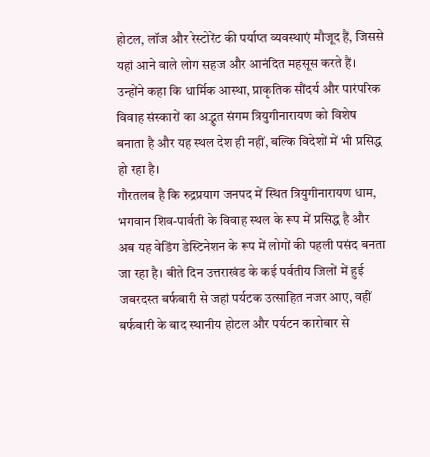होटल, लॉज और रेस्टोरेंट की पर्याप्त व्यवस्थाएं मौजूद हैं, जिससे यहां आने वाले लोग सहज और आनंदित महसूस करते हैं। उन्होंने कहा कि धार्मिक आस्था, प्राकृतिक सौंदर्य और पारंपरिक विवाह संस्कारों का अद्भुत संगम त्रियुगीनारायण को विशेष बनाता है और यह स्थल देश ही नहीं, बल्कि विदेशों में भी प्रसिद्ध हो रहा है।
गौरतलब है कि रुद्रप्रयाग जनपद में स्थित त्रियुगीनारायण धाम, भगवान शिव-पार्वती के विवाह स्थल के रूप में प्रसिद्ध है और अब यह वेडिंग डेस्टिनेशन के रूप में लोगों की पहली पसंद बनता जा रहा है। बीते दिन उत्तराखंड के कई पर्वतीय जिलों में हुई जबरदस्त बर्फबारी से जहां पर्यटक उत्साहित नजर आए, वहीं बर्फबारी के बाद स्थानीय होटल और पर्यटन कारोबार से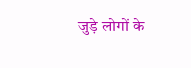जुड़े लोगों के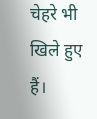चेहरे भी खिले हुए हैं।